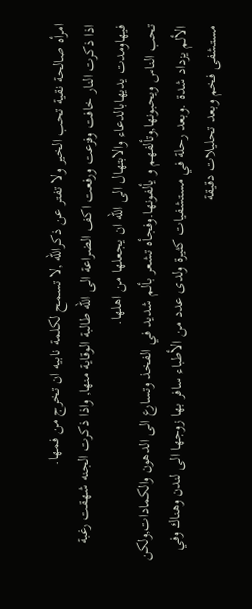امرأه صالحة نقية تحب الخير ولا تفتر عن ذكرالله ,لا تسمح لكلمة نابيه ان تخرج من فمها.
اذا ذكرت النار خافت وفزعت ورفعت اكف الضراعة الى الله طالبة الوقاية منها, واذا ذكرت الجنه شهقت رغبة فيهاومدت يديهابالدعاء والابتهال الى الله ان يجعلها من اهلها.
تحب الناس ويحبونها,وتألفهم و يألفونها.وفجأه تشعر بألم شديد في الفخذ وتسارع الى الدهون والكمادات,ولكن الألم يزداد شدة .وبعد رحلة في مستشفيات كثيرة ولدى عدد من الأطباء سافر بها زوجها الى لندن وهناك وفي مستشفى فخم وبعد تحليلات دقيقة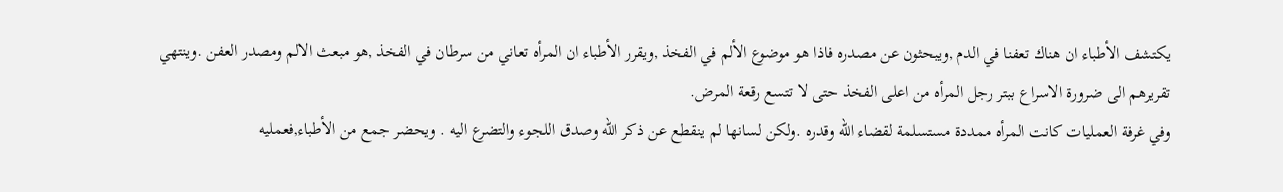يكتشف الأطباء ان هناك تعفنا في الدم ,ويبحثون عن مصدره فاذا هو موضوع الألم في الفخذ ,ويقرر الأطباء ان المرأه تعاني من سرطان في الفخذ ,هو مبعث الالم ومصدر العفن .وينتهي تقريرهم الى ضرورة الاسراع ببتر رجل المرأه من اعلى الفخذ حتى لا تتسع رقعة المرض.
وفي غرفة العمليات كانت المرأه ممددة مستسلمة لقضاء الله وقدره .ولكن لسانها لم ينقطع عن ذكر الله وصدق اللجوء والتضرع اليه . ويحضر جمع من الأطباء,فعمليه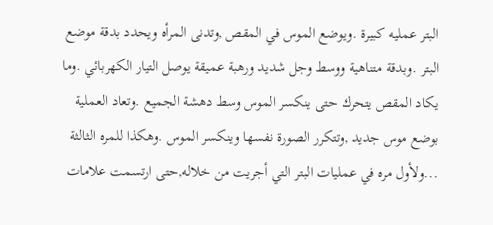البتر عمليه كبيرة .ويوضع الموس في المقص ,وتدنى المرأه ويحدد بدقة موضع البتر .وبدقة متناهية ووسط وجل شديد ورهبة عميقة يوصل التيار الكهربائي .وما يكاد المقص يتحرك حتى ينكسر الموس وسط دهشة الجميع .وتعاد العملية بوضع موس جديد ,وتتكرر الصورة نفسها وينكسر الموس .وهكذا للمره الثالثة ...ولأول مره في عمليات البتر التي أجريت من خلاله,حتى ارتسمت علامات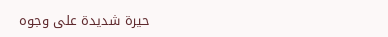حيرة شديدة على وجوه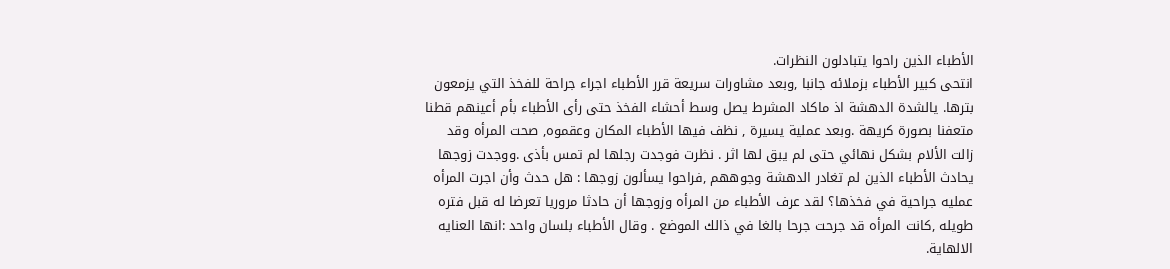الأطباء الذين راحوا يتبادلون النظرات.
انتحى كبير الأطباء بزملائه جانبا ,وبعد مشاورات سريعة قرر الأطباء اجراء جراحة للفخذ التي يزمعون بترها. يالشدة الدهشة اذ ماكاد المشرط يصل وسط أحشاء الفخذ حتى رأى الأطباء بأم أعينهم قطنا متعفنا بصورة كريهة .وبعد عملية يسيرة , نظف فيها الأطباء المكان وعقموه, صحت المرأه وقد زالت الألام بشكل نهائي حتى لم يبق لها اثر . نظرت فوجدت رجلها لم تمس بأذى .ووجدت زوجها يحادث الأطباء الذين لم تغادر الدهشة وجوههم ,فراحوا يسألون زوجها : هل حدث وأن اجرت المرأه عمليه جراحية في فخذها؟ لقد عرف الأطباء من المرأه وزوجها أن حادثا مروريا تعرضا له قبل فتره طويله ,كانت المرأه قد جرحت جرحا بالغا في ذالك الموضع . وقال الأطباء بلسان واحد :انها العنايه الالهاية.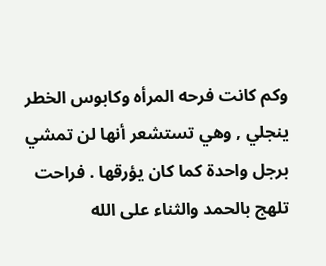وكم كانت فرحه المرأه وكابوس الخطر ينجلي , وهي تستشعر أنها لن تمشي برجل واحدة كما كان يؤرقها . فراحت تلهج بالحمد والثناء على الله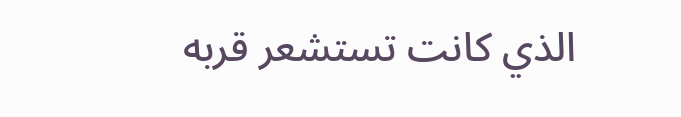الذي كانت تستشعر قربه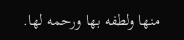منها ولطفه بها ورحمه لها.